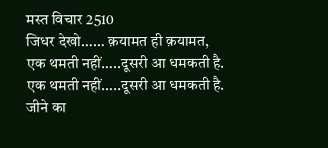मस्त विचार 2510
जिधर देखो…… क़यामत ही क़यामत,
एक थमती नहीं…..दूसरी आ धमकती है.
एक थमती नहीं…..दूसरी आ धमकती है.
जीने का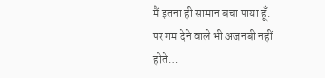मैं इतना ही सामान बचा पाया हूँ.
पर गम देने वाले भी अजनबी नहीं होते…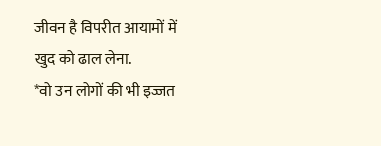जीवन है विपरीत आयामों में खुद को ढाल लेना.
*वो उन लोगों की भी इज्जत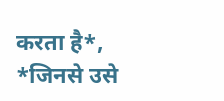करता है*,
*जिनसे उसे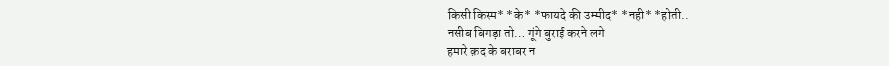किसी किस्म* *के* *फायदे की उम्मीद* *नही* *होती..
नसीब बिगड़ा तो… गूंगे बुराई करने लगे
हमारे क़द के बराबर न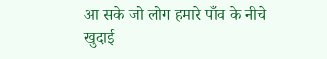आ सके जो लोग हमारे पाँव के नीचे खुदाई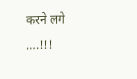करने लगे ….!!!